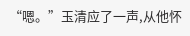“嗯。”玉清应了一声,从他怀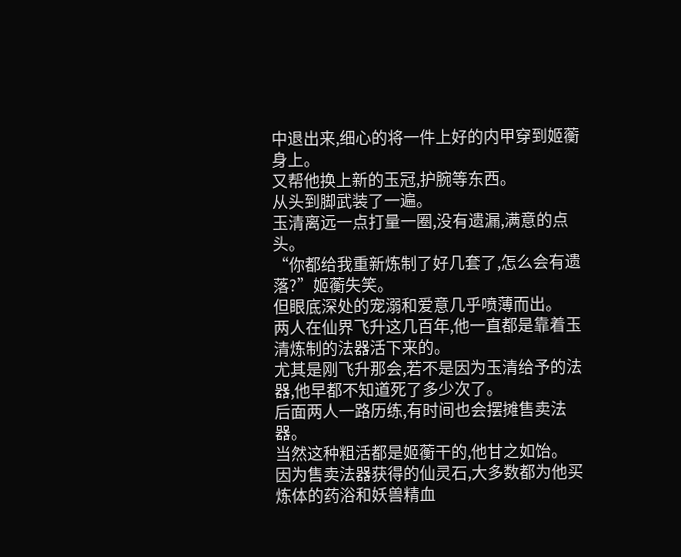中退出来,细心的将一件上好的内甲穿到姬蘅身上。
又帮他换上新的玉冠,护腕等东西。
从头到脚武装了一遍。
玉清离远一点打量一圈,没有遗漏,满意的点头。
“你都给我重新炼制了好几套了,怎么会有遗落?”姬蘅失笑。
但眼底深处的宠溺和爱意几乎喷薄而出。
两人在仙界飞升这几百年,他一直都是靠着玉清炼制的法器活下来的。
尤其是刚飞升那会,若不是因为玉清给予的法器,他早都不知道死了多少次了。
后面两人一路历练,有时间也会摆摊售卖法器。
当然这种粗活都是姬蘅干的,他甘之如饴。
因为售卖法器获得的仙灵石,大多数都为他买炼体的药浴和妖兽精血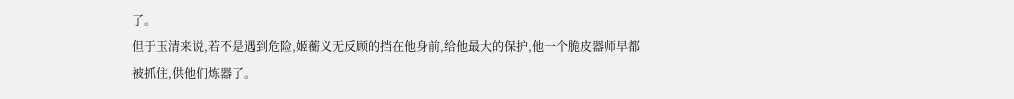了。
但于玉清来说,若不是遇到危险,姬蘅义无反顾的挡在他身前,给他最大的保护,他一个脆皮器师早都被抓住,供他们炼器了。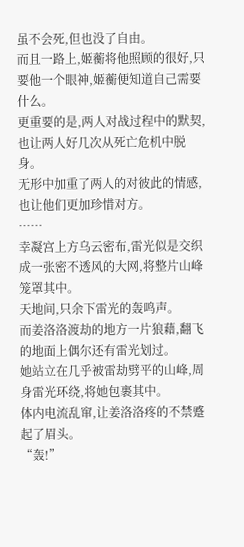虽不会死,但也没了自由。
而且一路上,姬蘅将他照顾的很好,只要他一个眼神,姬蘅便知道自己需要什么。
更重要的是,两人对战过程中的默契,也让两人好几次从死亡危机中脱身。
无形中加重了两人的对彼此的情感,也让他们更加珍惜对方。
……
幸凝宫上方乌云密布,雷光似是交织成一张密不透风的大网,将整片山峰笼罩其中。
天地间,只余下雷光的轰鸣声。
而姜洛洛渡劫的地方一片狼藉,翻飞的地面上偶尔还有雷光划过。
她站立在几乎被雷劫劈平的山峰,周身雷光环绕,将她包裹其中。
体内电流乱窜,让姜洛洛疼的不禁蹙起了眉头。
“轰!”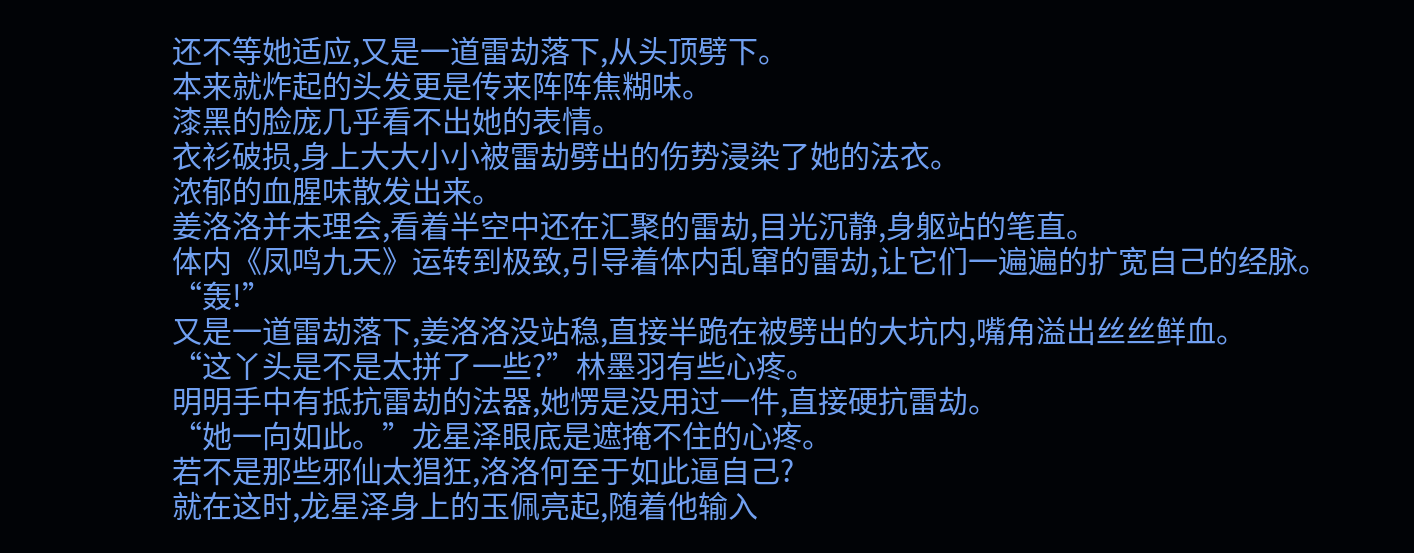还不等她适应,又是一道雷劫落下,从头顶劈下。
本来就炸起的头发更是传来阵阵焦糊味。
漆黑的脸庞几乎看不出她的表情。
衣衫破损,身上大大小小被雷劫劈出的伤势浸染了她的法衣。
浓郁的血腥味散发出来。
姜洛洛并未理会,看着半空中还在汇聚的雷劫,目光沉静,身躯站的笔直。
体内《凤鸣九天》运转到极致,引导着体内乱窜的雷劫,让它们一遍遍的扩宽自己的经脉。
“轰!”
又是一道雷劫落下,姜洛洛没站稳,直接半跪在被劈出的大坑内,嘴角溢出丝丝鲜血。
“这丫头是不是太拼了一些?”林墨羽有些心疼。
明明手中有抵抗雷劫的法器,她愣是没用过一件,直接硬抗雷劫。
“她一向如此。”龙星泽眼底是遮掩不住的心疼。
若不是那些邪仙太猖狂,洛洛何至于如此逼自己?
就在这时,龙星泽身上的玉佩亮起,随着他输入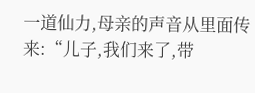一道仙力,母亲的声音从里面传来:“儿子,我们来了,带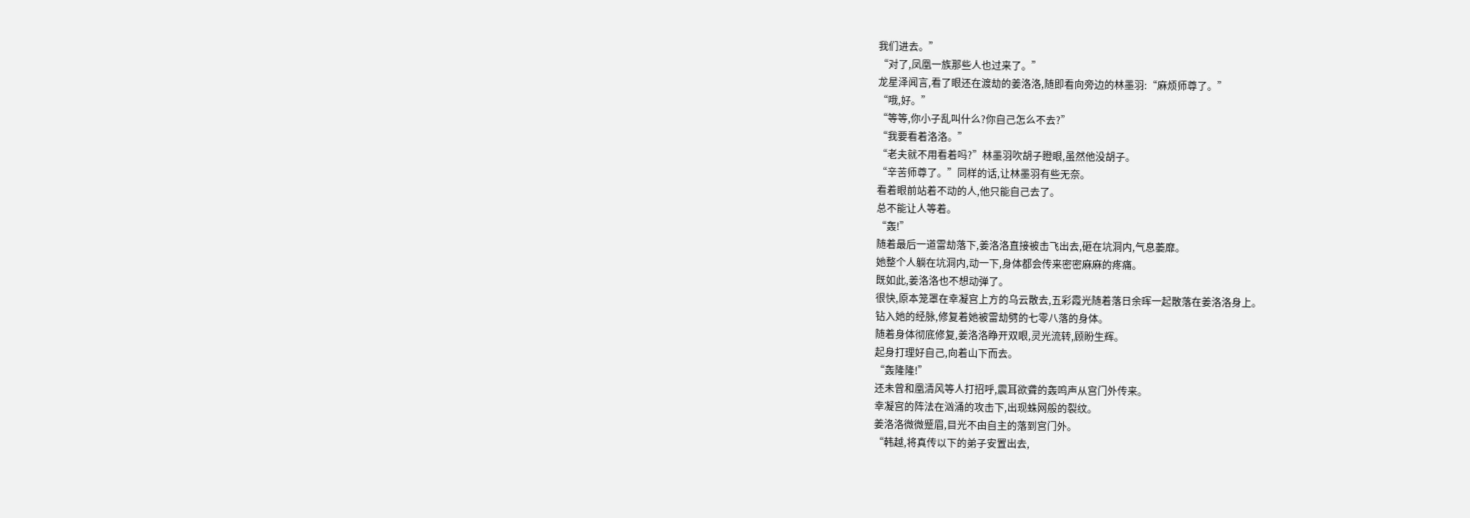我们进去。”
“对了,凤凰一族那些人也过来了。”
龙星泽闻言,看了眼还在渡劫的姜洛洛,随即看向旁边的林墨羽:“麻烦师尊了。”
“哦,好。”
“等等,你小子乱叫什么?你自己怎么不去?”
“我要看着洛洛。”
“老夫就不用看着吗?”林墨羽吹胡子瞪眼,虽然他没胡子。
“辛苦师尊了。”同样的话,让林墨羽有些无奈。
看着眼前站着不动的人,他只能自己去了。
总不能让人等着。
“轰!”
随着最后一道雷劫落下,姜洛洛直接被击飞出去,砸在坑洞内,气息萎靡。
她整个人躺在坑洞内,动一下,身体都会传来密密麻麻的疼痛。
既如此,姜洛洛也不想动弹了。
很快,原本笼罩在幸凝宫上方的乌云散去,五彩霞光随着落日余晖一起散落在姜洛洛身上。
钻入她的经脉,修复着她被雷劫劈的七零八落的身体。
随着身体彻底修复,姜洛洛睁开双眼,灵光流转,顾盼生辉。
起身打理好自己,向着山下而去。
“轰隆隆!”
还未曾和凰清风等人打招呼,震耳欲聋的轰鸣声从宫门外传来。
幸凝宫的阵法在汹涌的攻击下,出现蛛网般的裂纹。
姜洛洛微微蹙眉,目光不由自主的落到宫门外。
“韩越,将真传以下的弟子安置出去,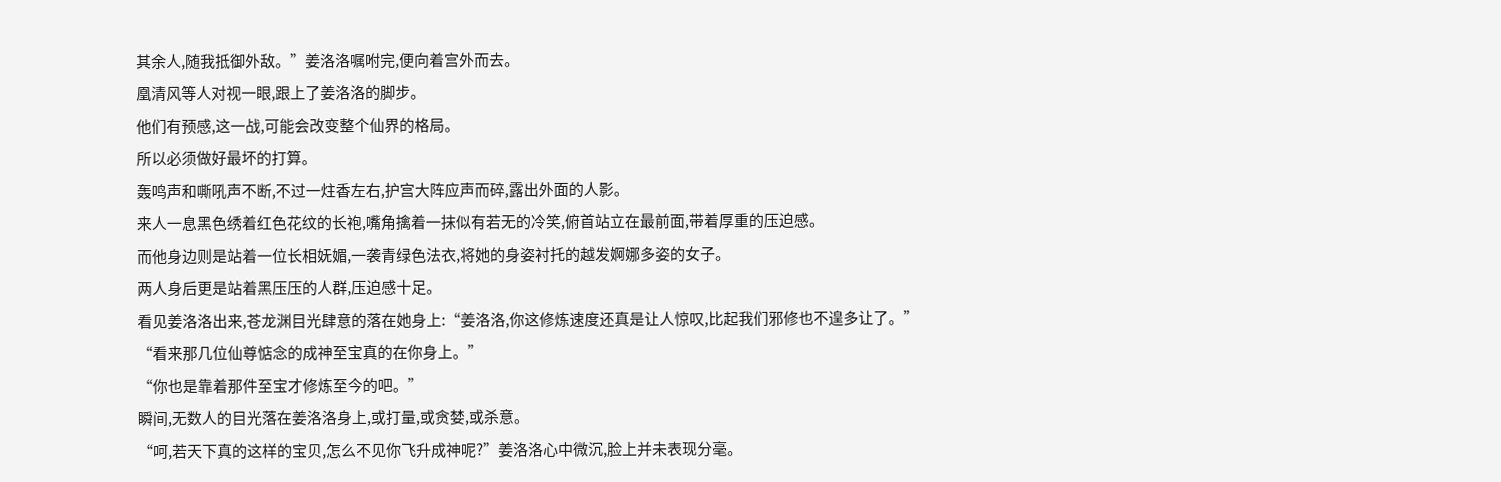其余人,随我抵御外敌。”姜洛洛嘱咐完,便向着宫外而去。
凰清风等人对视一眼,跟上了姜洛洛的脚步。
他们有预感,这一战,可能会改变整个仙界的格局。
所以必须做好最坏的打算。
轰鸣声和嘶吼声不断,不过一炷香左右,护宫大阵应声而碎,露出外面的人影。
来人一息黑色绣着红色花纹的长袍,嘴角擒着一抹似有若无的冷笑,俯首站立在最前面,带着厚重的压迫感。
而他身边则是站着一位长相妩媚,一袭青绿色法衣,将她的身姿衬托的越发婀娜多姿的女子。
两人身后更是站着黑压压的人群,压迫感十足。
看见姜洛洛出来,苍龙渊目光肆意的落在她身上:“姜洛洛,你这修炼速度还真是让人惊叹,比起我们邪修也不遑多让了。”
“看来那几位仙尊惦念的成神至宝真的在你身上。”
“你也是靠着那件至宝才修炼至今的吧。”
瞬间,无数人的目光落在姜洛洛身上,或打量,或贪婪,或杀意。
“呵,若天下真的这样的宝贝,怎么不见你飞升成神呢?”姜洛洛心中微沉,脸上并未表现分毫。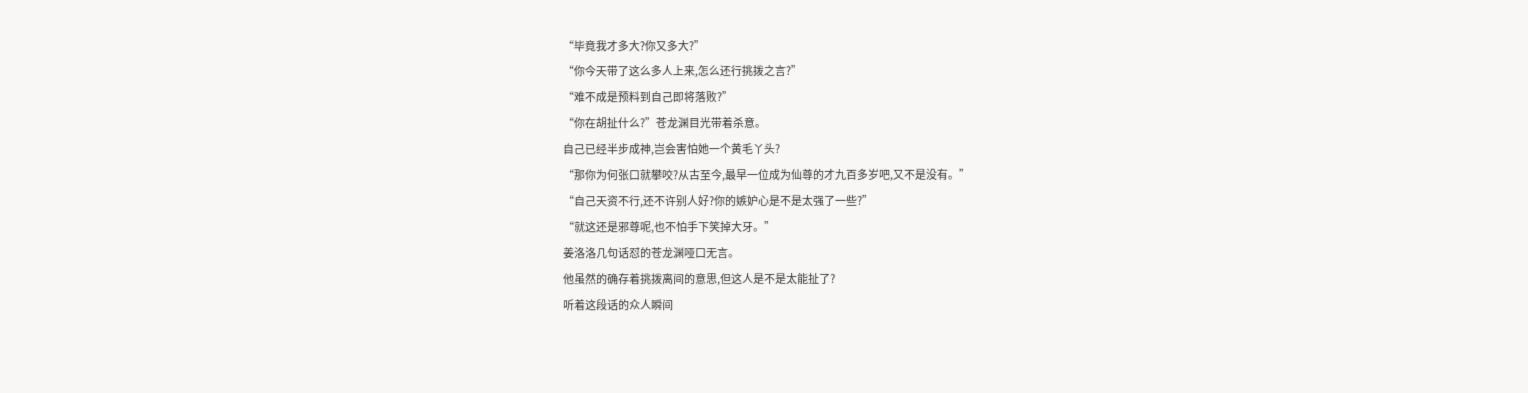“毕竟我才多大?你又多大?”
“你今天带了这么多人上来,怎么还行挑拨之言?”
“难不成是预料到自己即将落败?”
“你在胡扯什么?”苍龙渊目光带着杀意。
自己已经半步成神,岂会害怕她一个黄毛丫头?
“那你为何张口就攀咬?从古至今,最早一位成为仙尊的才九百多岁吧,又不是没有。”
“自己天资不行,还不许别人好?你的嫉妒心是不是太强了一些?”
“就这还是邪尊呢,也不怕手下笑掉大牙。”
姜洛洛几句话怼的苍龙渊哑口无言。
他虽然的确存着挑拨离间的意思,但这人是不是太能扯了?
听着这段话的众人瞬间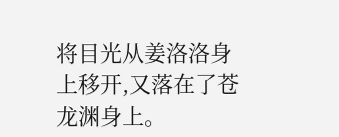将目光从姜洛洛身上移开,又落在了苍龙渊身上。